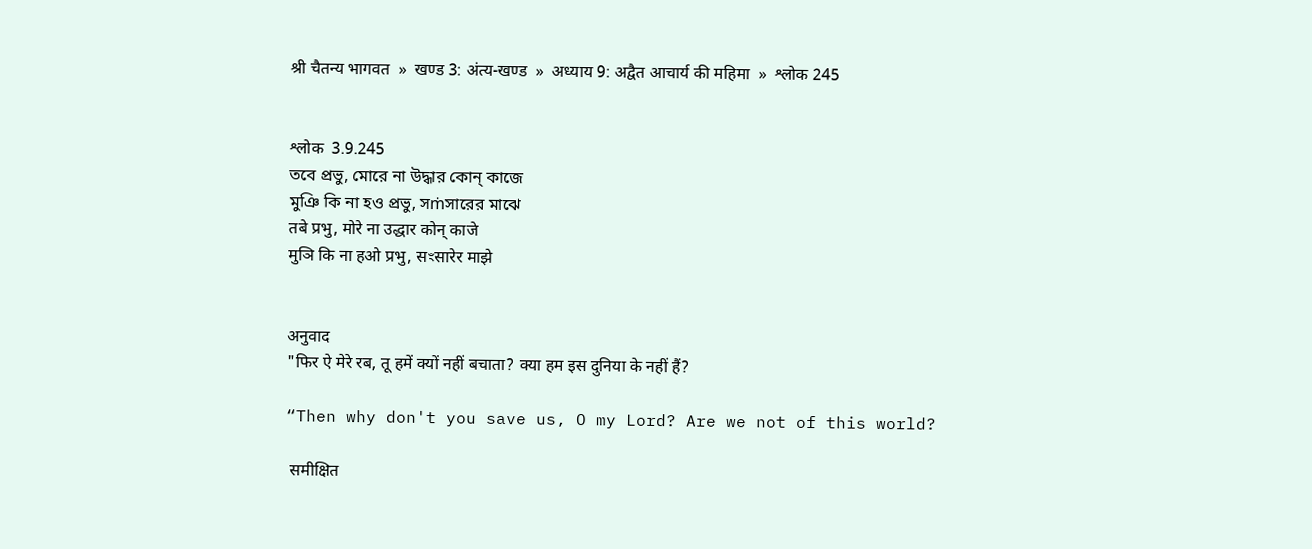श्री चैतन्य भागवत  »  खण्ड 3: अंत्य-खण्ड  »  अध्याय 9: अद्वैत आचार्य की महिमा  »  श्लोक 245


श्लोक  3.9.245
তবে প্রভু, মোরে না উদ্ধার কোন্ কাজে
মুঞি কি না হও প্রভু, সṁসারের মাঝে
तबे प्रभु, मोरे ना उद्धार कोन् काजे
मुञि कि ना हओ प्रभु, सꣳसारेर माझे


अनुवाद
"फिर ऐ मेरे रब, तू हमें क्यों नहीं बचाता? क्या हम इस दुनिया के नहीं हैं?

“Then why don't you save us, O my Lord? Are we not of this world?

 समीक्षित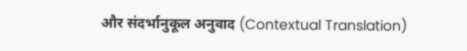और संदर्भानुकूल अनुवाद (Contextual Translation)